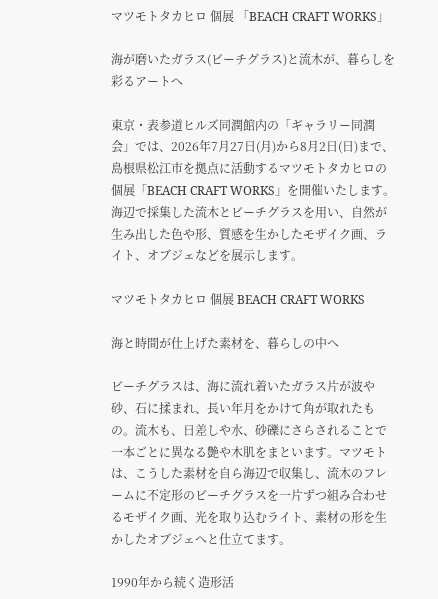マツモトタカヒロ 個展 「BEACH CRAFT WORKS」

海が磨いたガラス(ビーチグラス)と流木が、暮らしを彩るアートへ

東京・表参道ヒルズ同潤館内の「ギャラリー同潤会」では、2026年7月27日(月)から8月2日(日)まで、島根県松江市を拠点に活動するマツモトタカヒロの個展「BEACH CRAFT WORKS」を開催いたします。 海辺で採集した流木とビーチグラスを用い、自然が生み出した色や形、質感を生かしたモザイク画、ライト、オブジェなどを展示します。

マツモトタカヒロ 個展 BEACH CRAFT WORKS

海と時間が仕上げた素材を、暮らしの中へ

ビーチグラスは、海に流れ着いたガラス片が波や砂、石に揉まれ、長い年月をかけて角が取れたもの。流木も、日差しや水、砂礫にさらされることで一本ごとに異なる艶や木肌をまといます。マツモトは、こうした素材を自ら海辺で収集し、流木のフレームに不定形のビーチグラスを一片ずつ組み合わせるモザイク画、光を取り込むライト、素材の形を生かしたオブジェへと仕立てます。

1990年から続く造形活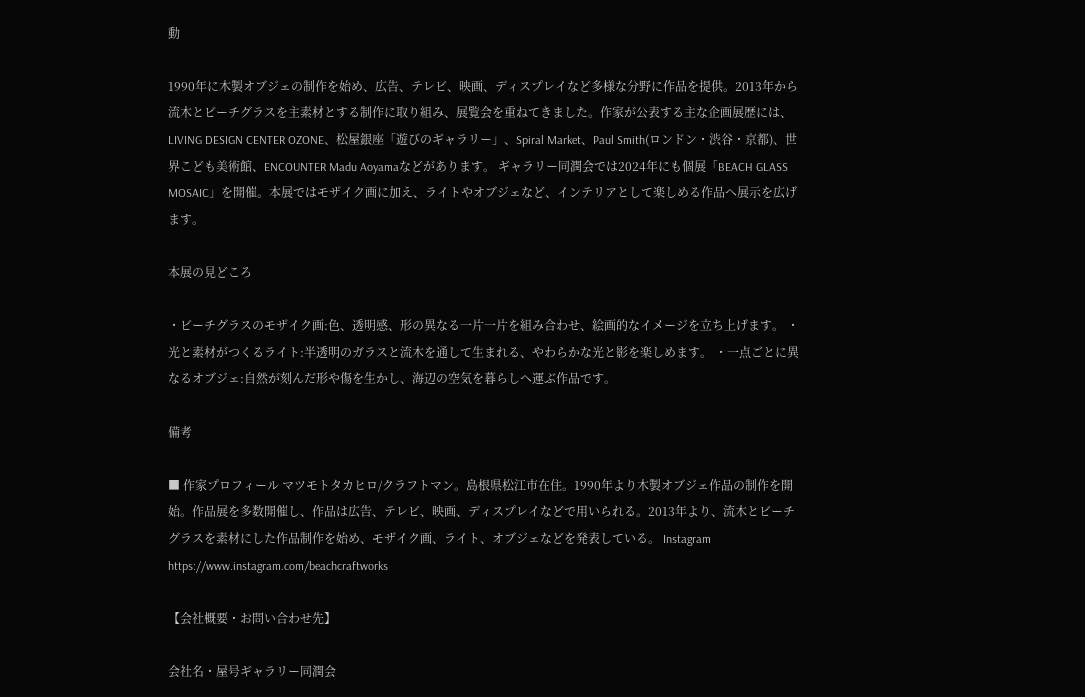動

1990年に木製オブジェの制作を始め、広告、テレビ、映画、ディスプレイなど多様な分野に作品を提供。2013年から流木とビーチグラスを主素材とする制作に取り組み、展覧会を重ねてきました。作家が公表する主な企画展歴には、LIVING DESIGN CENTER OZONE、松屋銀座「遊びのギャラリー」、Spiral Market、Paul Smith(ロンドン・渋谷・京都)、世界こども美術館、ENCOUNTER Madu Aoyamaなどがあります。 ギャラリー同潤会では2024年にも個展「BEACH GLASS MOSAIC」を開催。本展ではモザイク画に加え、ライトやオブジェなど、インテリアとして楽しめる作品へ展示を広げます。

本展の見どころ

・ビーチグラスのモザイク画:色、透明感、形の異なる一片一片を組み合わせ、絵画的なイメージを立ち上げます。 ・光と素材がつくるライト:半透明のガラスと流木を通して生まれる、やわらかな光と影を楽しめます。 ・一点ごとに異なるオブジェ:自然が刻んだ形や傷を生かし、海辺の空気を暮らしへ運ぶ作品です。

備考

■ 作家プロフィール マツモトタカヒロ/クラフトマン。島根県松江市在住。1990年より木製オブジェ作品の制作を開始。作品展を多数開催し、作品は広告、テレビ、映画、ディスプレイなどで用いられる。2013年より、流木とビーチグラスを素材にした作品制作を始め、モザイク画、ライト、オブジェなどを発表している。 Instagram https://www.instagram.com/beachcraftworks

【会社概要・お問い合わせ先】

会社名・屋号ギャラリー同潤会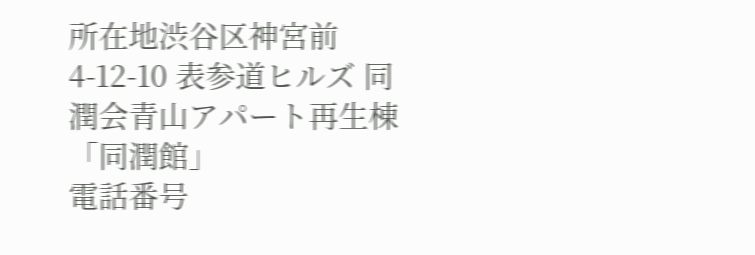所在地渋谷区神宮前4-12-10 表参道ヒルズ 同潤会青山アパート再生棟「同潤館」
電話番号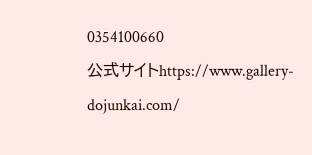0354100660
公式サイトhttps://www.gallery-dojunkai.com/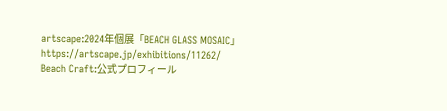artscape:2024年個展「BEACH GLASS MOSAIC」https://artscape.jp/exhibitions/11262/
Beach Craft:公式プロフィール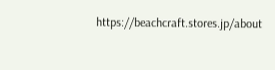https://beachcraft.stores.jp/about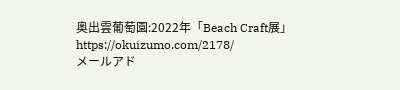奥出雲葡萄園:2022年「Beach Craft展」https://okuizumo.com/2178/
メールアド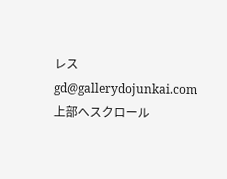レスgd@gallerydojunkai.com
上部へスクロール